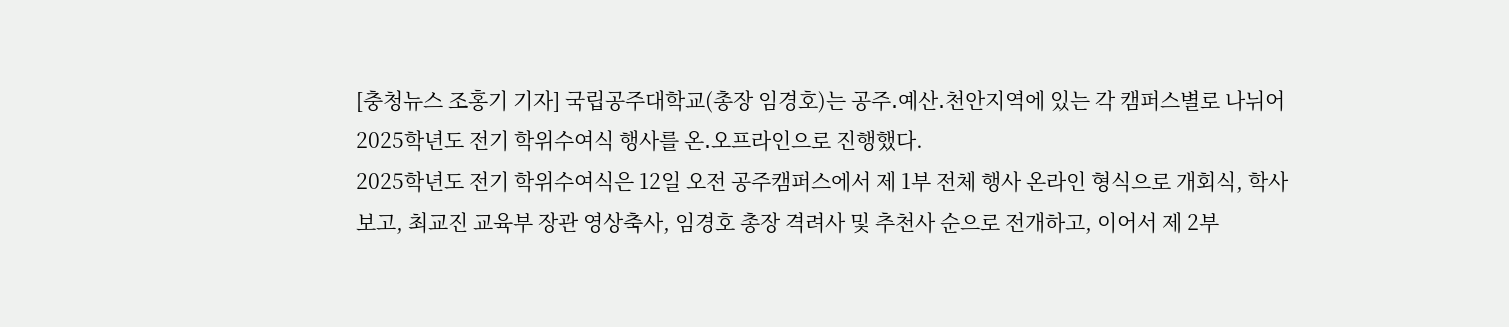[충청뉴스 조홍기 기자] 국립공주대학교(총장 임경호)는 공주․예산․천안지역에 있는 각 캠퍼스별로 나뉘어 2025학년도 전기 학위수여식 행사를 온․오프라인으로 진행했다.
2025학년도 전기 학위수여식은 12일 오전 공주캠퍼스에서 제 1부 전체 행사 온라인 형식으로 개회식, 학사보고, 최교진 교육부 장관 영상축사, 임경호 총장 격려사 및 추천사 순으로 전개하고, 이어서 제 2부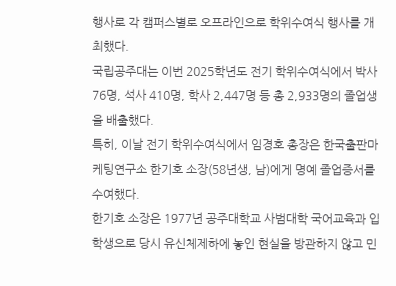행사로 각 캠퍼스별로 오프라인으로 학위수여식 행사를 개최했다.
국립공주대는 이번 2025학년도 전기 학위수여식에서 박사 76명, 석사 410명, 학사 2,447명 등 총 2,933명의 졸업생을 배출했다.
특히, 이날 전기 학위수여식에서 임경호 총장은 한국출판마케팅연구소 한기호 소장(58년생, 남)에게 명예 졸업증서를 수여했다.
한기호 소장은 1977년 공주대학교 사범대학 국어교육과 입학생으로 당시 유신체제하에 놓인 현실을 방관하지 않고 민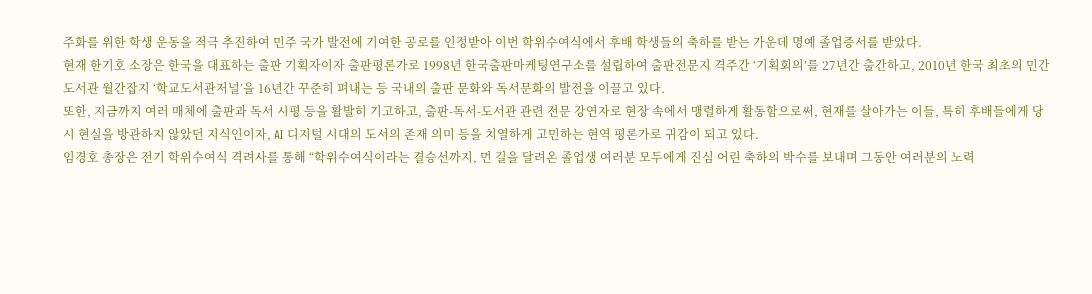주화를 위한 학생 운동을 적극 추진하여 민주 국가 발전에 기여한 공로를 인정받아 이번 학위수여식에서 후배 학생들의 축하를 받는 가운데 명예 졸업증서를 받았다.
현재 한기호 소장은 한국을 대표하는 출판 기획자이자 출판평론가로 1998년 한국출판마케팅연구소를 설립하여 출판전문지 격주간 ‘기획회의’를 27년간 출간하고, 2010년 한국 최초의 민간 도서관 월간잡지 ‘학교도서관저널’을 16년간 꾸준히 펴내는 등 국내의 출판 문화와 독서문화의 발전을 이끌고 있다.
또한, 지금까지 여러 매체에 출판과 독서 시평 등을 활발히 기고하고, 출판-독서-도서관 관련 전문 강연자로 현장 속에서 맹렬하게 활동함으로써, 현재를 살아가는 이들, 특히 후배들에게 당시 현실을 방관하지 않았던 지식인이자, AI 디지털 시대의 도서의 존재 의미 등을 치열하게 고민하는 현역 평론가로 귀감이 되고 있다.
임경호 총장은 전기 학위수여식 격려사를 통해 “학위수여식이라는 결승선까지, 먼 길을 달려온 졸업생 여러분 모두에게 진심 어린 축하의 박수를 보내며 그동안 여러분의 노력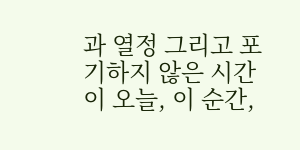과 열정 그리고 포기하지 않은 시간이 오늘, 이 순간,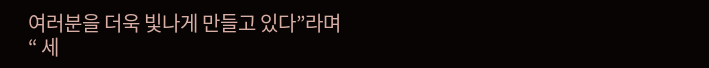여러분을 더욱 빛나게 만들고 있다”라며
“ 세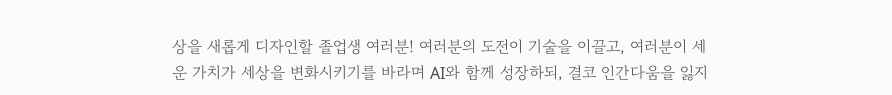상을 새롭게 디자인할 졸업생 여러분! 여러분의 도전이 기술을 이끌고, 여러분이 세운 가치가 세상을 변화시키기를 바라며 AI와 함께 성장하되, 결코 인간다움을 잃지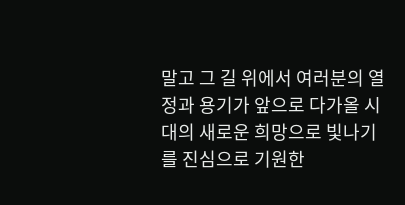말고 그 길 위에서 여러분의 열정과 용기가 앞으로 다가올 시대의 새로운 희망으로 빛나기를 진심으로 기원한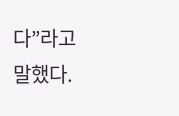다”라고 말했다.